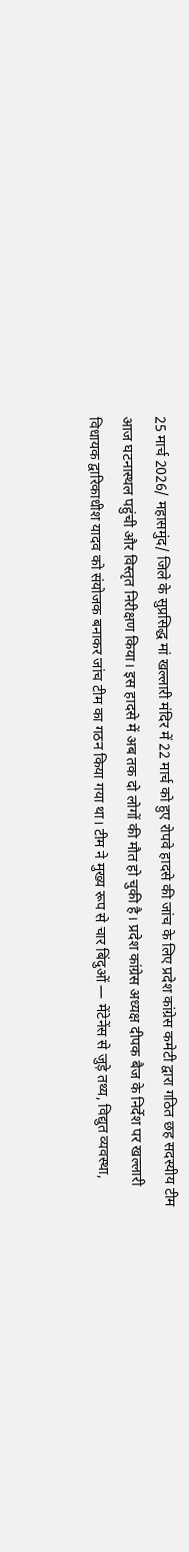25 मार्च 2026/ महासमुंद/ जिले के सुप्रसिद्ध मां खल्लारी मंदिर में 22 मार्च को हुए रोपवे हादसे की जांच के लिए प्रदेश कांग्रेस कमेटी द्वारा गठित छह सदस्यीय टीम आज घटनास्थल पहुंची और विस्तृत निरीक्षण किया। इस हादसे में अब तक दो लोगों की मौत हो चुकी है। प्रदेश कांग्रेस अध्यक्ष दीपक बैज के निर्देश पर खल्लारी विधायक द्वारिकाधीश यादव को संयोजक बनाकर जांच टीम का गठन किया गया था। टीम ने मुख्य रूप से चार बिंदुओं — मेंटेनेंस से जुड़े तथ्य, विद्युत व्यवस्था,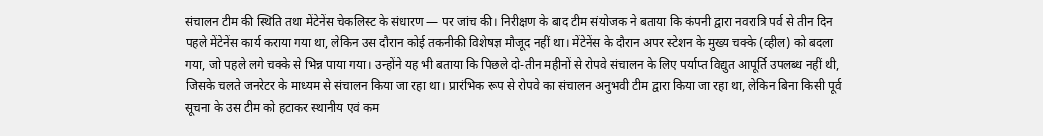संचालन टीम की स्थिति तथा मेंटेनेंस चेकलिस्ट के संधारण — पर जांच की। निरीक्षण के बाद टीम संयोजक ने बताया कि कंपनी द्वारा नवरात्रि पर्व से तीन दिन पहले मेंटेनेंस कार्य कराया गया था, लेकिन उस दौरान कोई तकनीकी विशेषज्ञ मौजूद नहीं था। मेंटेनेंस के दौरान अपर स्टेशन के मुख्य चक्के (व्हील) को बदला गया, जो पहले लगे चक्के से भिन्न पाया गया। उन्होंने यह भी बताया कि पिछले दो-तीन महीनों से रोपवे संचालन के लिए पर्याप्त विद्युत आपूर्ति उपलब्ध नहीं थी, जिसके चलते जनरेटर के माध्यम से संचालन किया जा रहा था। प्रारंभिक रूप से रोपवे का संचालन अनुभवी टीम द्वारा किया जा रहा था, लेकिन बिना किसी पूर्व सूचना के उस टीम को हटाकर स्थानीय एवं कम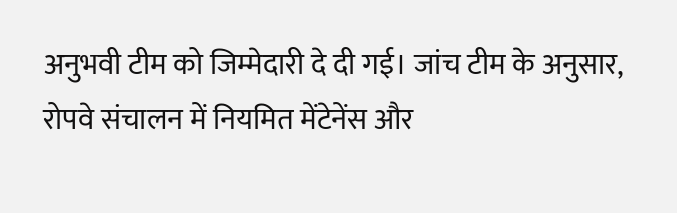अनुभवी टीम को जिम्मेदारी दे दी गई। जांच टीम के अनुसार, रोपवे संचालन में नियमित मेंटेनेंस और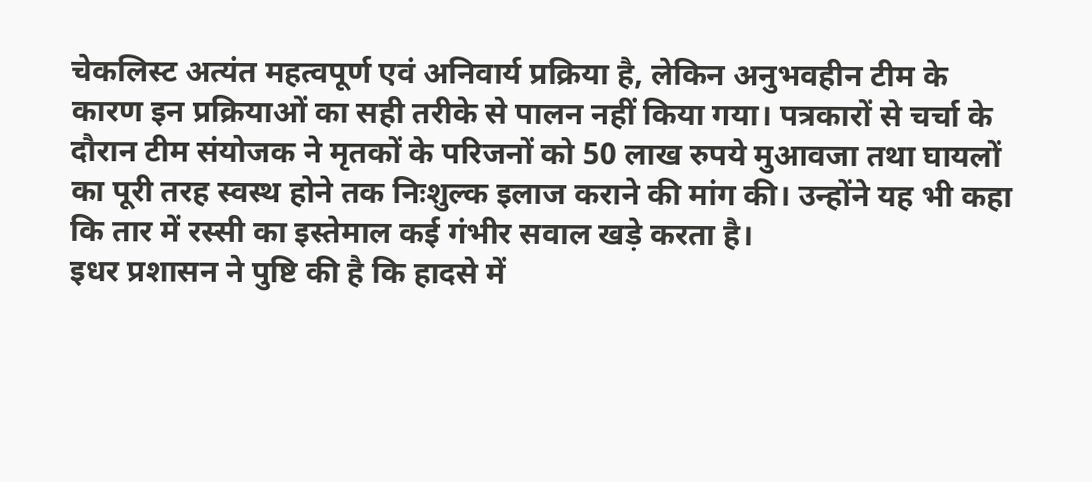चेकलिस्ट अत्यंत महत्वपूर्ण एवं अनिवार्य प्रक्रिया है, लेकिन अनुभवहीन टीम के कारण इन प्रक्रियाओं का सही तरीके से पालन नहीं किया गया। पत्रकारों से चर्चा के दौरान टीम संयोजक ने मृतकों के परिजनों को 50 लाख रुपये मुआवजा तथा घायलों का पूरी तरह स्वस्थ होने तक निःशुल्क इलाज कराने की मांग की। उन्होंने यह भी कहा कि तार में रस्सी का इस्तेमाल कई गंभीर सवाल खड़े करता है।
इधर प्रशासन ने पुष्टि की है कि हादसे में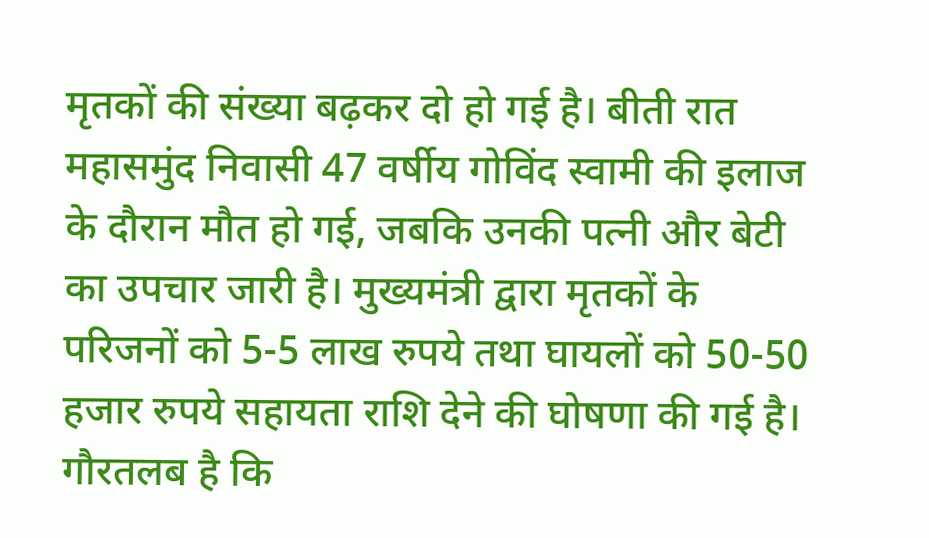मृतकों की संख्या बढ़कर दो हो गई है। बीती रात महासमुंद निवासी 47 वर्षीय गोविंद स्वामी की इलाज के दौरान मौत हो गई, जबकि उनकी पत्नी और बेटी का उपचार जारी है। मुख्यमंत्री द्वारा मृतकों के परिजनों को 5-5 लाख रुपये तथा घायलों को 50-50 हजार रुपये सहायता राशि देने की घोषणा की गई है।
गौरतलब है कि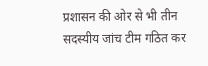प्रशासन की ओर से भी तीन सदस्यीय जांच टीम गठित कर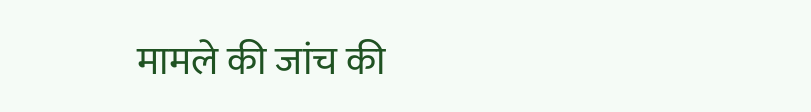मामले की जांच की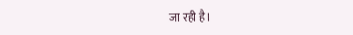जा रही है।